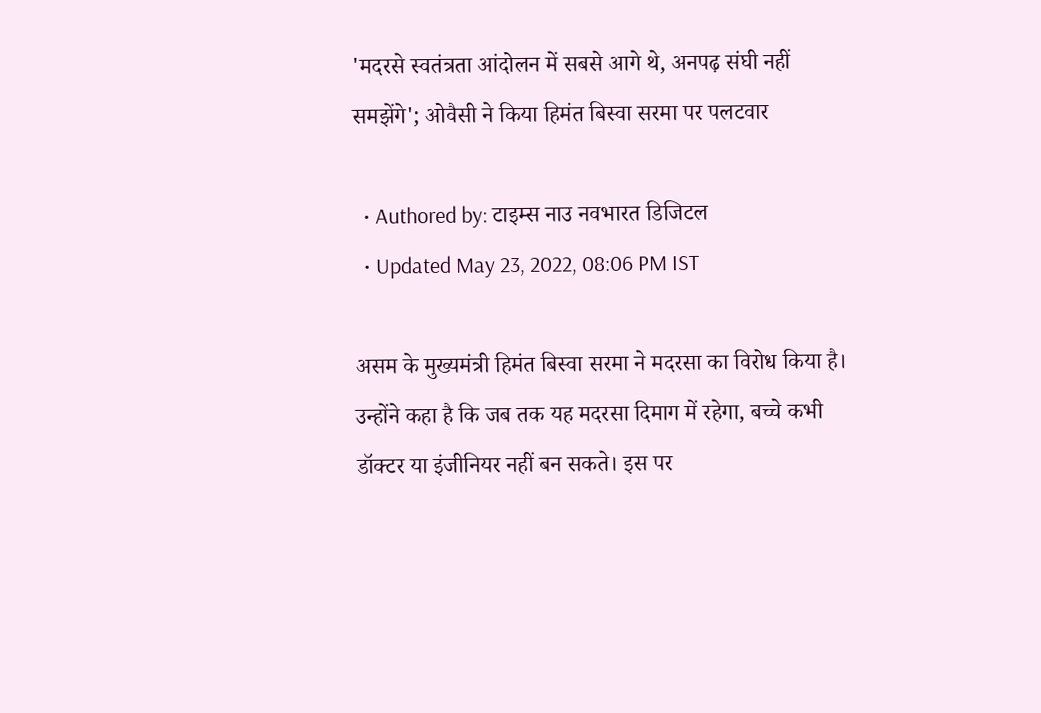'मदरसे स्वतंत्रता आंदोलन में सबसे आगे थे, अनपढ़ संघी नहीं समझेंगे'; ओवैसी ने किया हिमंत बिस्वा सरमा पर पलटवार

  • Authored by: टाइम्स नाउ नवभारत डिजिटल
  • Updated May 23, 2022, 08:06 PM IST

असम के मुख्यमंत्री हिमंत बिस्वा सरमा ने मदरसा का विरोध किया है। उन्होंने कहा है कि जब तक यह मदरसा दिमाग में रहेगा, बच्चे कभी डॉक्टर या इंजीनियर नहीं बन सकते। इस पर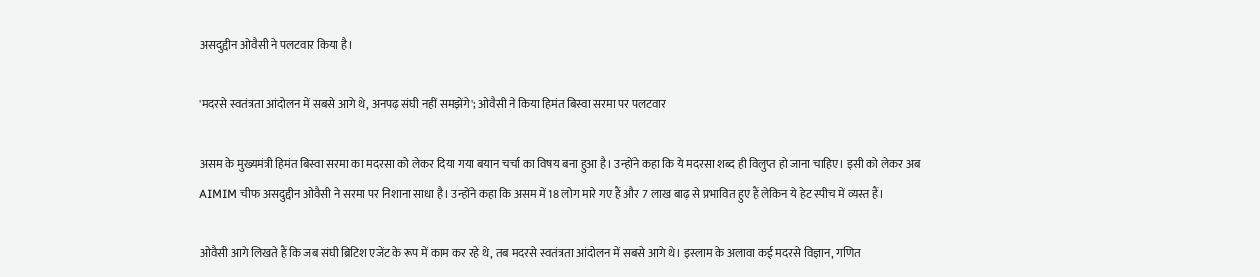असदुद्दीन ओवैसी ने पलटवार किया है।

'मदरसे स्वतंत्रता आंदोलन में सबसे आगे थे, अनपढ़ संघी नहीं समझेंगे'; ओवैसी ने किया हिमंत बिस्वा सरमा पर पलटवार

असम के मुख्यमंत्री हिमंत बिस्वा सरमा का मदरसा को लेकर दिया गया बयान चर्चा का विषय बना हुआ है। उन्होंने कहा कि ये मदरसा शब्द ही विलुप्त हो जाना चाहिए। इसी को लेकर अब AIMIM चीफ असदुद्दीन ओवैसी ने सरमा पर निशाना साधा है। उन्होंने कहा कि असम में 18 लोग मारे गए हैं और 7 लाख बाढ़ से प्रभावित हुए हैं लेकिन ये हेट स्पीच में व्यस्त हैं।

ओवैसी आगे लिखते हैं कि जब संघी ब्रिटिश एजेंट के रूप में काम कर रहे थे, तब मदरसे स्वतंत्रता आंदोलन में सबसे आगे थे। इस्लाम के अलावा कई मदरसे विज्ञान, गणित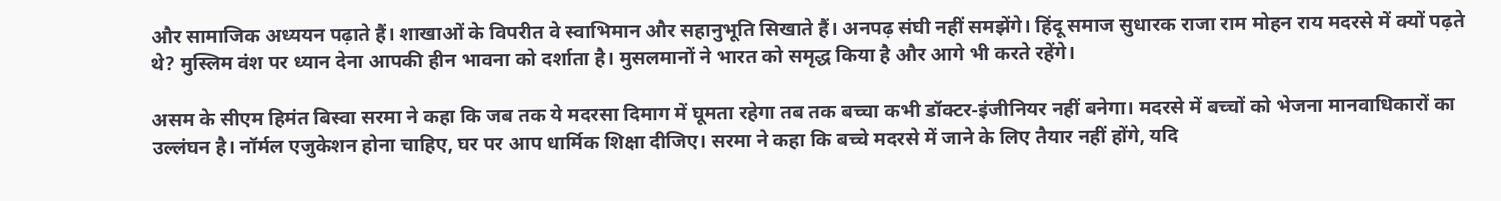और सामाजिक अध्ययन पढ़ाते हैं। शाखाओं के विपरीत वे स्वाभिमान और सहानुभूति सिखाते हैं। अनपढ़ संघी नहीं समझेंगे। हिंदू समाज सुधारक राजा राम मोहन राय मदरसे में क्यों पढ़ते थे? मुस्लिम वंश पर ध्यान देना आपकी हीन भावना को दर्शाता है। मुसलमानों ने भारत को समृद्ध किया है और आगे भी करते रहेंगे।

असम के सीएम हिमंत बिस्वा सरमा ने कहा कि जब तक ये मदरसा दिमाग में घूमता रहेगा तब तक बच्चा कभी डॉक्टर-इंजीनियर नहीं बनेगा। मदरसे में बच्चों को भेजना मानवाधिकारों का उल्लंघन है। नॉर्मल एजुकेशन होना चाहिए, घर पर आप धार्मिक शिक्षा दीजिए। सरमा ने कहा कि बच्चे मदरसे में जाने के लिए तैयार नहीं होंगे, यदि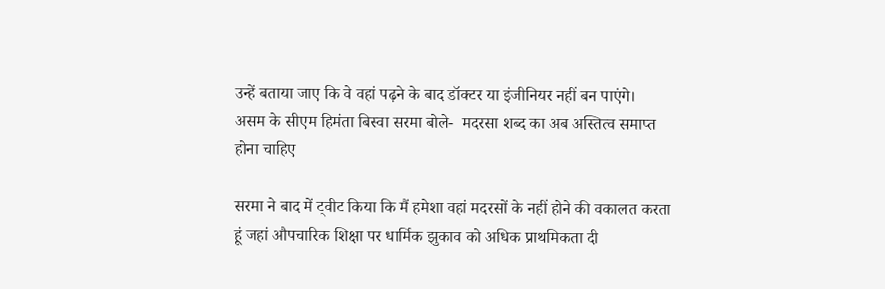उन्हें बताया जाए कि वे वहां पढ़ने के बाद डॉक्टर या इंजीनियर नहीं बन पाएंगे।
असम के सीएम हिमंता बिस्वा सरमा बोले-  मदरसा शब्द का अब अस्तित्व समाप्त होना चाहिए

सरमा ने बाद में ट्वीट किया कि मैं हमेशा वहां मदरसों के नहीं होने की वकालत करता हूं जहां औपचारिक शिक्षा पर धार्मिक झुकाव को अधिक प्राथमिकता दी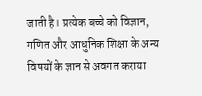जाती है। प्रत्येक बच्चे को विज्ञान, गणित और आधुनिक शिक्षा के अन्य विषयों के ज्ञान से अवगत कराया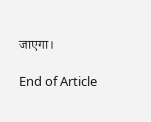जाएगा।

End of Article